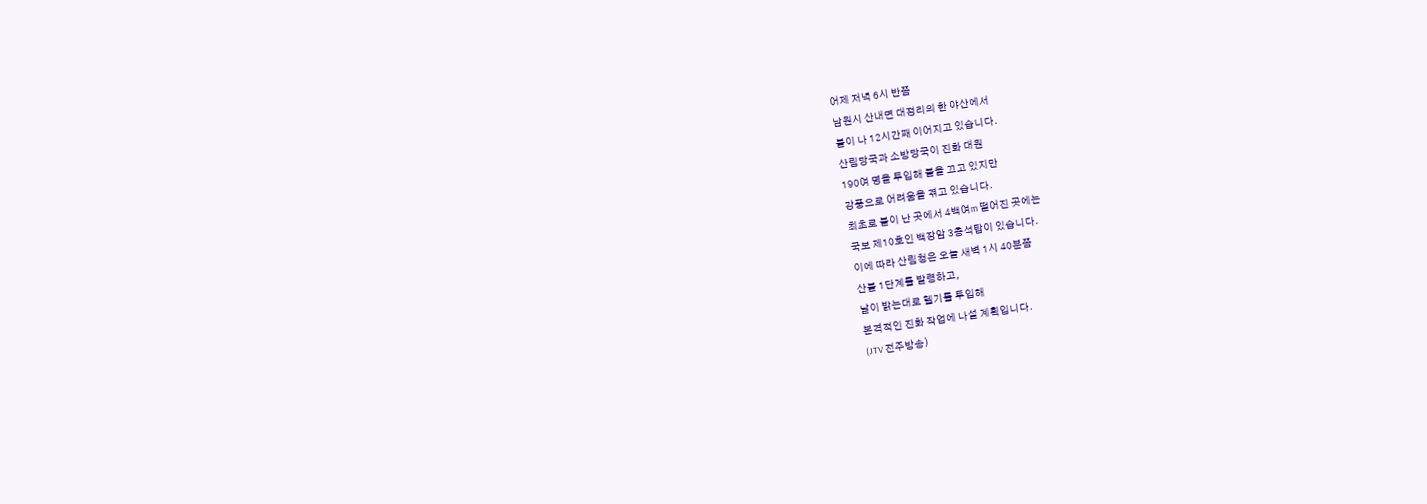어제 저녁 6시 반쯤
남원시 산내면 대정리의 한 야산에서
불이 나 12시간째 이어지고 있습니다.
산림당국과 소방당국이 진화 대원
190여 명을 투입해 불을 끄고 있지만
강풍으로 어려움을 겪고 있습니다.
최초로 불이 난 곳에서 4백여m 떨어진 곳에는
국보 제10호인 백장암 3층석탑이 있습니다.
이에 따라 산림청은 오늘 새벽 1시 40분쯤
산불 1단계를 발령하고,
날이 밝는대로 헬기를 투입해
본격적인 진화 작업에 나설 계획입니다.
(JTV 전주방송)